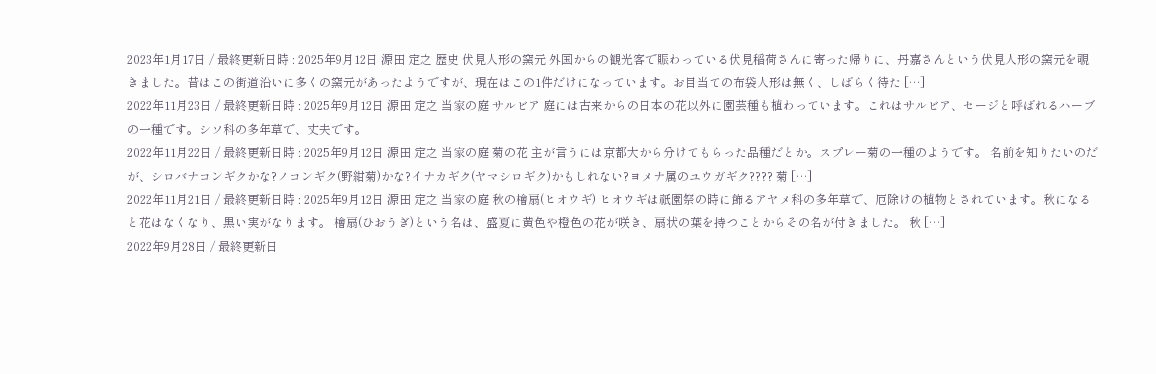2023年1月17日 / 最終更新日時 : 2025年9月12日 源田 定之 歴史 伏見人形の窯元 外国からの観光客で賑わっている伏見稲荷さんに寄った帰りに、丹嘉さんという伏見人形の窯元を覗きました。昔はこの街道沿いに多くの窯元があったようですが、現在はこの1件だけになっています。お目当ての布袋人形は無く、しばらく待た […]
2022年11月23日 / 最終更新日時 : 2025年9月12日 源田 定之 当家の庭 サルビア 庭には古来からの日本の花以外に園芸種も植わっています。これはサルビア、セージと呼ばれるハーブの一種です。シソ科の多年草で、丈夫です。
2022年11月22日 / 最終更新日時 : 2025年9月12日 源田 定之 当家の庭 菊の花 主が言うには京都大から分けてもらった品種だとか。スプレー菊の一種のようです。 名前を知りたいのだが、シロバナコンギクかな?ノコンギク(野紺菊)かな?イナカギク(ヤマシロギク)かもしれない?ヨメナ属のユウガギク???? 菊 […]
2022年11月21日 / 最終更新日時 : 2025年9月12日 源田 定之 当家の庭 秋の檜扇(ヒオウギ) ヒオウギは祇園祭の時に飾るアヤメ科の多年草で、厄除けの植物とされています。秋になると花はなくなり、黒い実がなります。 檜扇(ひおうぎ)という名は、盛夏に黄色や橙色の花が咲き、扇状の葉を持つことからその名が付きました。 秋 […]
2022年9月28日 / 最終更新日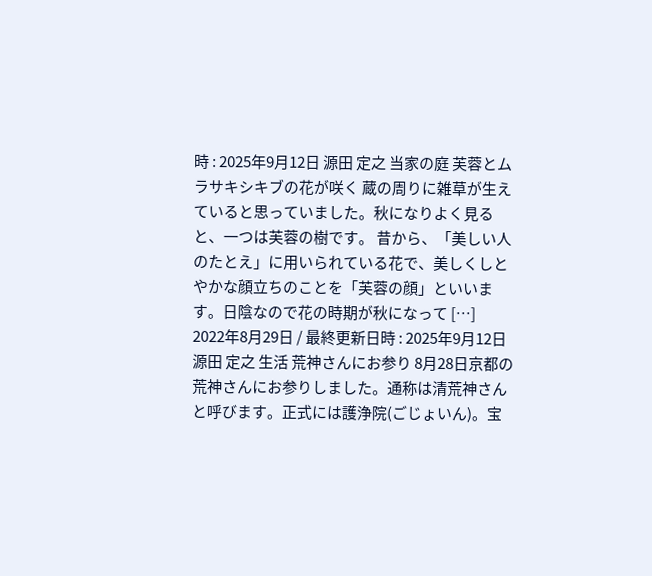時 : 2025年9月12日 源田 定之 当家の庭 芙蓉とムラサキシキブの花が咲く 蔵の周りに雑草が生えていると思っていました。秋になりよく見ると、一つは芙蓉の樹です。 昔から、「美しい人のたとえ」に用いられている花で、美しくしとやかな顔立ちのことを「芙蓉の顔」といいます。日陰なので花の時期が秋になって […]
2022年8月29日 / 最終更新日時 : 2025年9月12日 源田 定之 生活 荒神さんにお参り 8月28日京都の荒神さんにお参りしました。通称は清荒神さんと呼びます。正式には護浄院(ごじょいん)。宝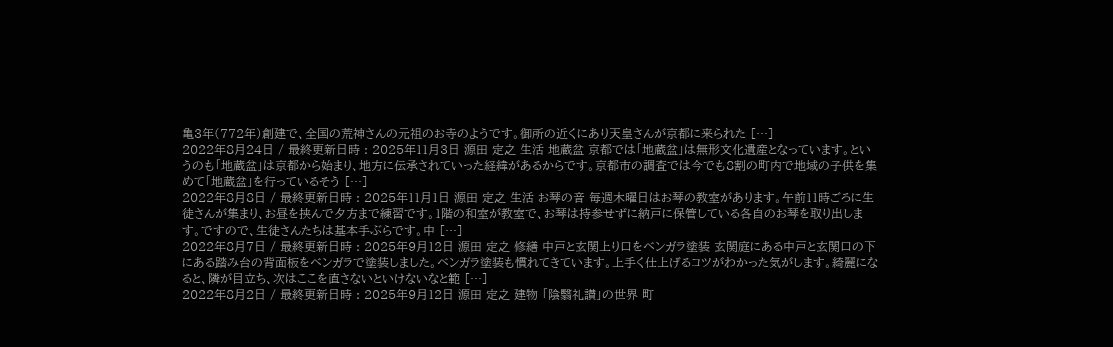亀3年(772年)創建で、全国の荒神さんの元祖のお寺のようです。御所の近くにあり天皇さんが京都に来られた […]
2022年8月24日 / 最終更新日時 : 2025年11月3日 源田 定之 生活 地蔵盆 京都では「地蔵盆」は無形文化遺産となっています。というのも「地蔵盆」は京都から始まり、地方に伝承されていった経緯があるからです。京都市の調査では今でも8割の町内で地域の子供を集めて「地蔵盆」を行っているそう […]
2022年8月8日 / 最終更新日時 : 2025年11月1日 源田 定之 生活 お琴の音 毎週木曜日はお琴の教室があります。午前11時ごろに生徒さんが集まり、お昼を挟んで夕方まで練習です。1階の和室が教室で、お琴は持参せずに納戸に保管している各自のお琴を取り出します。ですので、生徒さんたちは基本手ぶらです。中 […]
2022年8月7日 / 最終更新日時 : 2025年9月12日 源田 定之 修繕 中戸と玄関上り口をベンガラ塗装 玄関庭にある中戸と玄関口の下にある踏み台の背面板をベンガラで塗装しました。ベンガラ塗装も慣れてきています。上手く仕上げるコツがわかった気がします。綺麗になると、隣が目立ち、次はここを直さないといけないなと範 […]
2022年8月2日 / 最終更新日時 : 2025年9月12日 源田 定之 建物 「陰翳礼讃」の世界 町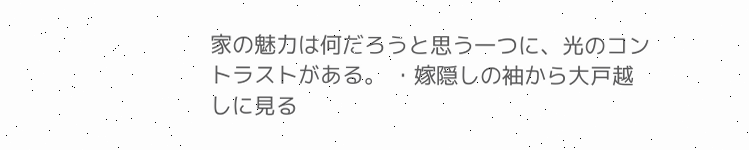家の魅力は何だろうと思う一つに、光のコントラストがある。 ・嫁隠しの袖から大戸越しに見る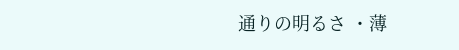通りの明るさ ・薄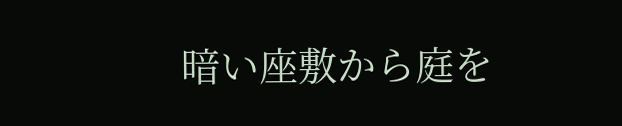暗い座敷から庭を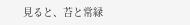見ると、苔と常緑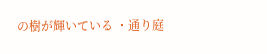の樹が輝いている ・通り庭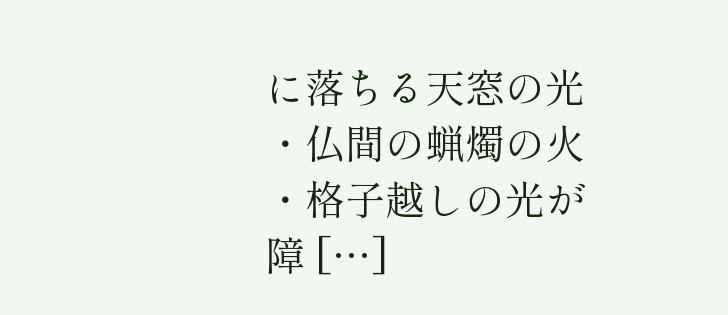に落ちる天窓の光 ・仏間の蝋燭の火 ・格子越しの光が障 […]